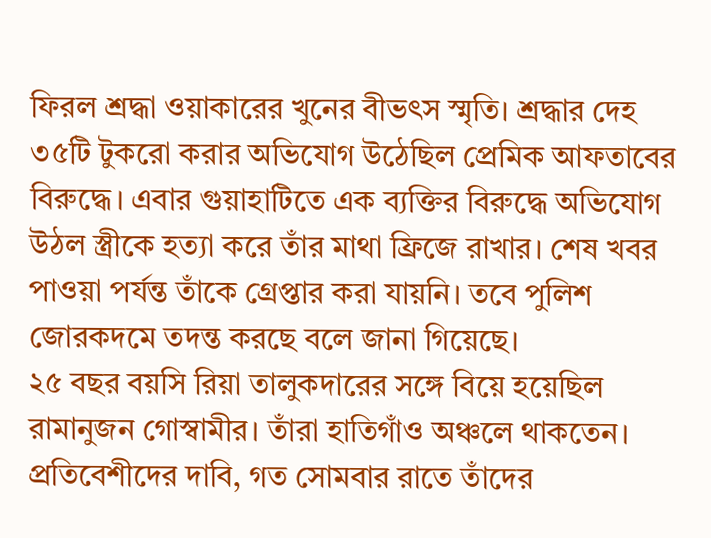ফিরল শ্রদ্ধা ওয়াকারের খুনের বীভৎস স্মৃতি। শ্রদ্ধার দেহ ৩৫টি টুকরো করার অভিযোগ উঠেছিল প্রেমিক আফতাবের বিরুদ্ধে। এবার গুয়াহাটিতে এক ব্যক্তির বিরুদ্ধে অভিযোগ উঠল স্ত্রীকে হত্যা করে তাঁর মাথা ফ্রিজে রাখার। শেষ খবর পাওয়া পর্যন্ত তাঁকে গ্রেপ্তার করা যায়নি। তবে পুলিশ জোরকদমে তদন্ত করছে বলে জানা গিয়েছে।
২৫ বছর বয়সি রিয়া তালুকদারের সঙ্গে বিয়ে হয়েছিল রামানুজন গোস্বামীর। তাঁরা হাতিগাঁও অঞ্চলে থাকতেন। প্রতিবেশীদের দাবি, গত সোমবার রাতে তাঁদের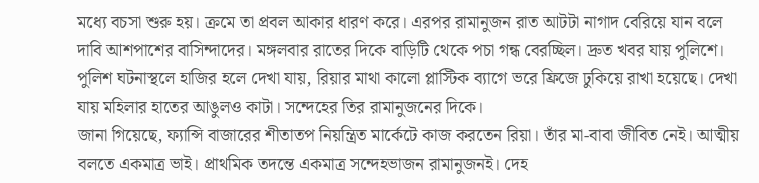মধ্যে বচসা শুরু হয়। ক্রমে তা প্রবল আকার ধারণ করে। এরপর রামানুজন রাত আটটা নাগাদ বেরিয়ে যান বলে দাবি আশপাশের বাসিন্দাদের। মঙ্গলবার রাতের দিকে বাড়িটি থেকে পচা গন্ধ বেরচ্ছিল। দ্রুত খবর যায় পুলিশে। পুলিশ ঘটনাস্থলে হাজির হলে দেখা যায়, রিয়ার মাথা কালো প্লাস্টিক ব্যাগে ভরে ফ্রিজে ঢুকিয়ে রাখা হয়েছে। দেখা যায় মহিলার হাতের আঙুলও কাটা। সন্দেহের তির রামানুজনের দিকে।
জানা গিয়েছে, ফ্যান্সি বাজারের শীতাতপ নিয়ন্ত্রিত মার্কেটে কাজ করতেন রিয়া। তাঁর মা-বাবা জীবিত নেই। আত্মীয় বলতে একমাত্র ভাই। প্রাথমিক তদন্তে একমাত্র সন্দেহভাজন রামানুজনই। দেহ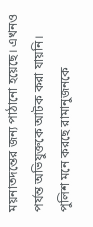ময়নাতদন্তের জন্য পাঠানো হয়েছে। এখনও পর্যন্ত অভিযুক্তকে আটক করা যায়নি। পুলিশ মনে করছে রামানুজনকে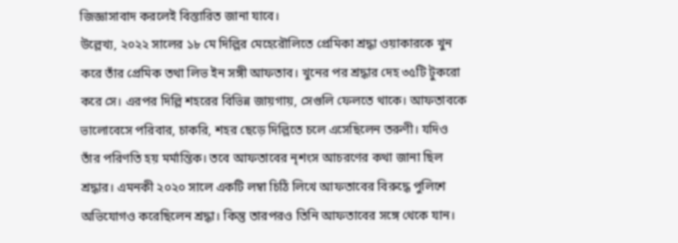জিজ্ঞাসাবাদ করলেই বিস্তারিত জানা যাবে।
উল্লেখ্য, ২০২২ সালের ১৮ মে দিল্লির মেহেরৌলিতে প্রেমিকা শ্রদ্ধা ওয়াকারকে খুন করে তাঁর প্রেমিক তথা লিভ ইন সঙ্গী আফতাব। খুনের পর শ্রদ্ধার দেহ ৩৫টি টুকরো করে সে। এরপর দিল্লি শহরের বিভিন্ন জায়গায়, সেগুলি ফেলতে থাকে। আফতাবকে ভালোবেসে পরিবার, চাকরি, শহর ছেড়ে দিল্লিতে চলে এসেছিলেন তরুণী। যদিও তাঁর পরিণতি হয় মর্মান্তিক। তবে আফতাবের নৃশংস আচরণের কথা জানা ছিল শ্রদ্ধার। এমনকী ২০২০ সালে একটি লম্বা চিঠি লিখে আফতাবের বিরুদ্ধে পুলিশে অভিযোগও করেছিলেন শ্রদ্ধা। কিন্তু তারপরও তিনি আফতাবের সঙ্গে থেকে যান।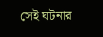সেই ঘটনার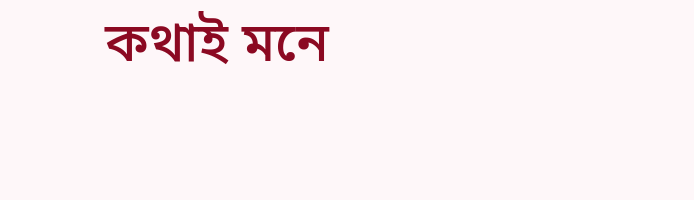কথাই মনে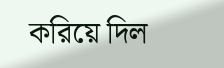করিয়ে দিল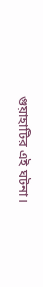গুয়াহাটির এই ঘটনা।